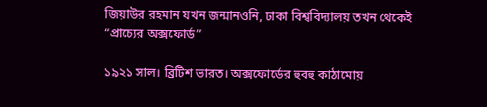জিয়াউর রহমান যখন জন্মানওনি, ঢাকা বিশ্ববিদ্যালয় তখন থেকেই “প্রাচ্যের অক্সফোর্ড”

১৯২১ সাল। ব্রিটিশ ভারত। অক্সফোর্ডের হুবহু কাঠামোয়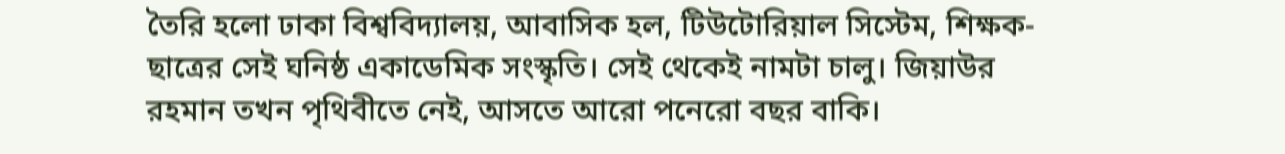তৈরি হলো ঢাকা বিশ্ববিদ্যালয়, আবাসিক হল, টিউটোরিয়াল সিস্টেম, শিক্ষক-ছাত্রের সেই ঘনিষ্ঠ একাডেমিক সংস্কৃতি। সেই থেকেই নামটা চালু। জিয়াউর রহমান তখন পৃথিবীতে নেই, আসতে আরো পনেরো বছর বাকি।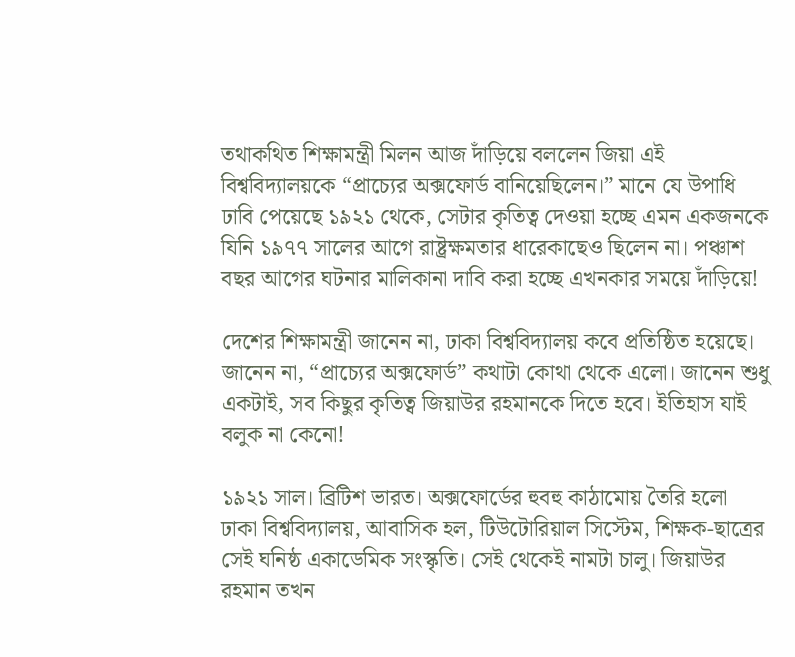তথাকথিত শিক্ষামন্ত্রী মিলন আজ দাঁড়িয়ে বললেন জিয়া এই বিশ্ববিদ্যালয়কে “প্রাচ্যের অক্সফোর্ড বানিয়েছিলেন।” মানে যে উপাধি ঢাবি পেয়েছে ১৯২১ থেকে, সেটার কৃতিত্ব দেওয়া হচ্ছে এমন একজনকে যিনি ১৯৭৭ সালের আগে রাষ্ট্রক্ষমতার ধারেকাছেও ছিলেন না। পঞ্চাশ বছর আগের ঘটনার মালিকানা দাবি করা হচ্ছে এখনকার সময়ে দাঁড়িয়ে!

দেশের শিক্ষামন্ত্রী জানেন না, ঢাকা বিশ্ববিদ্যালয় কবে প্রতিষ্ঠিত হয়েছে। জানেন না, “প্রাচ্যের অক্সফোর্ড” কথাটা কোথা থেকে এলো। জানেন শুধু একটাই, সব কিছুর কৃতিত্ব জিয়াউর রহমানকে দিতে হবে। ইতিহাস যাই বলুক না কেনো!

১৯২১ সাল। ব্রিটিশ ভারত। অক্সফোর্ডের হুবহু কাঠামোয় তৈরি হলো ঢাকা বিশ্ববিদ্যালয়, আবাসিক হল, টিউটোরিয়াল সিস্টেম, শিক্ষক-ছাত্রের সেই ঘনিষ্ঠ একাডেমিক সংস্কৃতি। সেই থেকেই নামটা চালু। জিয়াউর রহমান তখন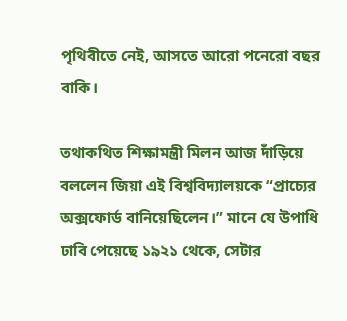পৃথিবীতে নেই, আসতে আরো পনেরো বছর বাকি।

তথাকথিত শিক্ষামন্ত্রী মিলন আজ দাঁড়িয়ে বললেন জিয়া এই বিশ্ববিদ্যালয়কে “প্রাচ্যের অক্সফোর্ড বানিয়েছিলেন।” মানে যে উপাধি ঢাবি পেয়েছে ১৯২১ থেকে, সেটার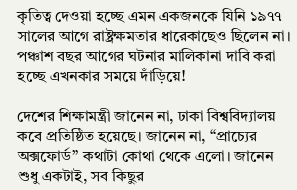কৃতিত্ব দেওয়া হচ্ছে এমন একজনকে যিনি ১৯৭৭ সালের আগে রাষ্ট্রক্ষমতার ধারেকাছেও ছিলেন না। পঞ্চাশ বছর আগের ঘটনার মালিকানা দাবি করা হচ্ছে এখনকার সময়ে দাঁড়িয়ে!

দেশের শিক্ষামন্ত্রী জানেন না, ঢাকা বিশ্ববিদ্যালয় কবে প্রতিষ্ঠিত হয়েছে। জানেন না, “প্রাচ্যের অক্সফোর্ড” কথাটা কোথা থেকে এলো। জানেন শুধু একটাই, সব কিছুর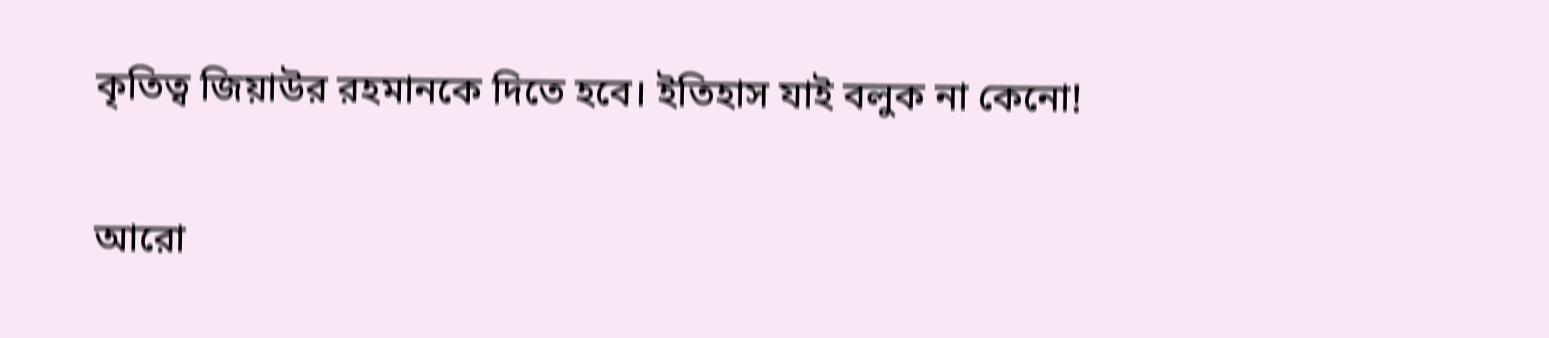কৃতিত্ব জিয়াউর রহমানকে দিতে হবে। ইতিহাস যাই বলুক না কেনো!

আরো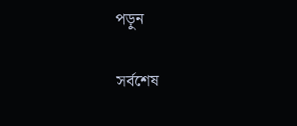পড়ুন

সর্বশেষ